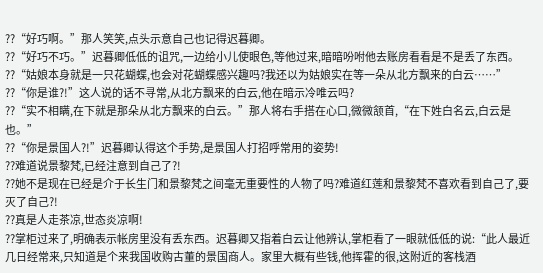??“好巧啊。”那人笑笑,点头示意自己也记得迟暮卿。
??“好巧不巧。”迟暮卿低低的诅咒,一边给小儿使眼色,等他过来,暗暗吩咐他去账房看看是不是丢了东西。
??“姑娘本身就是一只花蝴蝶,也会对花蝴蝶感兴趣吗?我还以为姑娘实在等一朵从北方飘来的白云……”
??“你是谁?!”这人说的话不寻常,从北方飘来的白云,他在暗示冷唯云吗?
??“实不相瞒,在下就是那朵从北方飘来的白云。”那人将右手搭在心口,微微颔首,“在下姓白名云,白云是也。”
??“你是景国人?!”迟暮卿认得这个手势,是景国人打招呼常用的姿势!
??难道说景黎梵,已经注意到自己了?!
??她不是现在已经是介于长生门和景黎梵之间毫无重要性的人物了吗?难道红莲和景黎梵不喜欢看到自己了,要灭了自己?!
??真是人走茶凉,世态炎凉啊!
??掌柜过来了,明确表示帐房里没有丢东西。迟暮卿又指着白云让他辨认,掌柜看了一眼就低低的说:“此人最近几日经常来,只知道是个来我国收购古董的景国商人。家里大概有些钱,他挥霍的很,这附近的客栈酒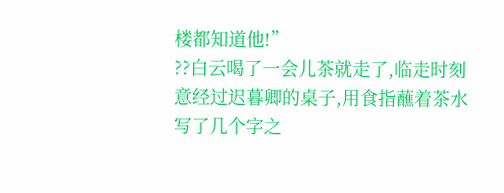楼都知道他!”
??白云喝了一会儿茶就走了,临走时刻意经过迟暮卿的桌子,用食指蘸着茶水写了几个字之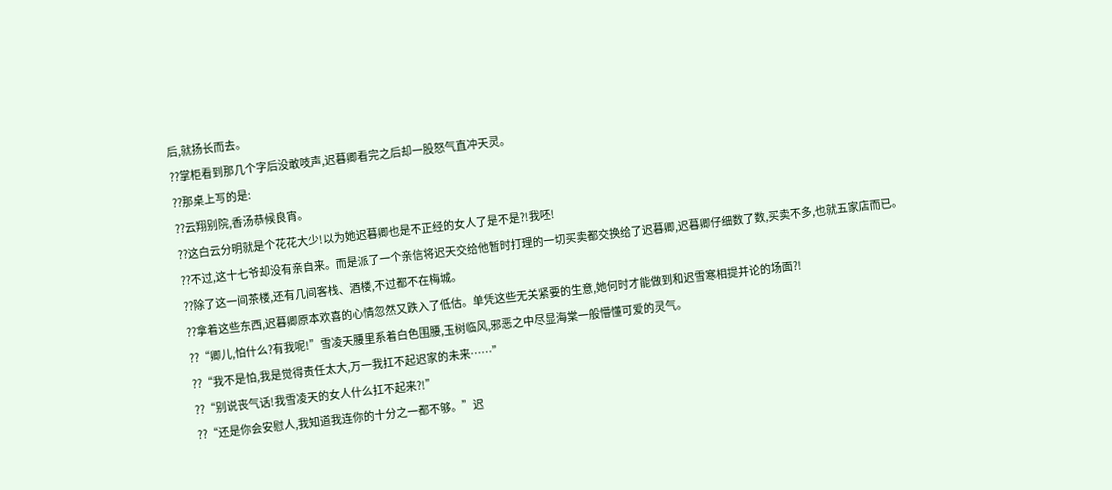后,就扬长而去。
??掌柜看到那几个字后没敢吱声,迟暮卿看完之后却一股怒气直冲天灵。
??那桌上写的是:
??云翔别院,香汤恭候良宵。
??这白云分明就是个花花大少!以为她迟暮卿也是不正经的女人了是不是?!我呸!
??不过,这十七爷却没有亲自来。而是派了一个亲信将迟天交给他暂时打理的一切买卖都交换给了迟暮卿,迟暮卿仔细数了数,买卖不多,也就五家店而已。
??除了这一间茶楼,还有几间客栈、酒楼,不过都不在梅城。
??拿着这些东西,迟暮卿原本欢喜的心情忽然又跌入了低估。单凭这些无关紧要的生意,她何时才能做到和迟雪寒相提并论的场面?!
??“卿儿,怕什么?有我呢!”雪凌天腰里系着白色围腰,玉树临风,邪恶之中尽显海棠一般懵懂可爱的灵气。
??“我不是怕,我是觉得责任太大,万一我扛不起迟家的未来……”
??“别说丧气话!我雪凌天的女人什么扛不起来?!”
??“还是你会安慰人,我知道我连你的十分之一都不够。”迟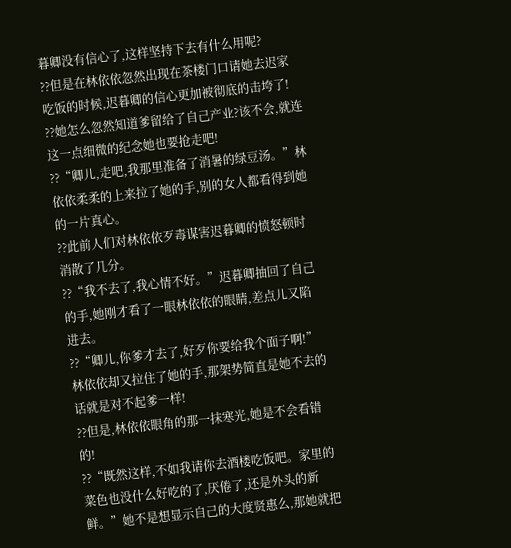暮卿没有信心了,这样坚持下去有什么用呢?
??但是在林依依忽然出现在茶楼门口请她去迟家吃饭的时候,迟暮卿的信心更加被彻底的击垮了!
??她怎么忽然知道爹留给了自己产业?该不会,就连这一点细微的纪念她也要抢走吧!
??“卿儿,走吧,我那里准备了消暑的绿豆汤。”林依依柔柔的上来拉了她的手,别的女人都看得到她的一片真心。
??此前人们对林依依歹毒谋害迟暮卿的愤怒顿时消散了几分。
??“我不去了,我心情不好。”迟暮卿抽回了自己的手,她刚才看了一眼林依依的眼睛,差点儿又陷进去。
??“卿儿,你爹才去了,好歹你要给我个面子啊!”林依依却又拉住了她的手,那架势简直是她不去的话就是对不起爹一样!
??但是,林依依眼角的那一抹寒光,她是不会看错的!
??“既然这样,不如我请你去酒楼吃饭吧。家里的菜色也没什么好吃的了,厌倦了,还是外头的新鲜。”她不是想显示自己的大度贤惠么,那她就把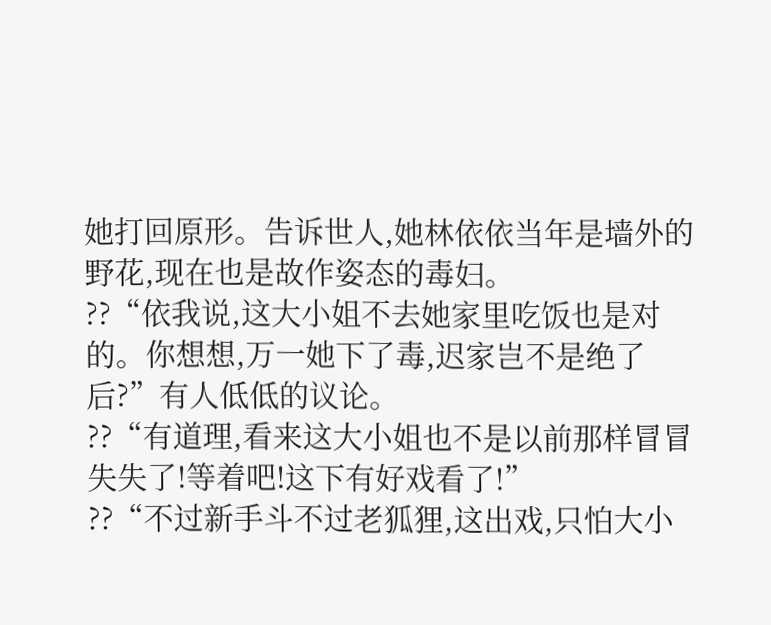她打回原形。告诉世人,她林依依当年是墙外的野花,现在也是故作姿态的毒妇。
??“依我说,这大小姐不去她家里吃饭也是对的。你想想,万一她下了毒,迟家岂不是绝了后?”有人低低的议论。
??“有道理,看来这大小姐也不是以前那样冒冒失失了!等着吧!这下有好戏看了!”
??“不过新手斗不过老狐狸,这出戏,只怕大小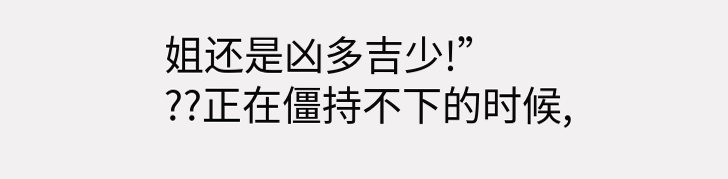姐还是凶多吉少!”
??正在僵持不下的时候,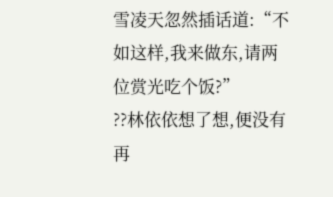雪凌天忽然插话道:“不如这样,我来做东,请两位赏光吃个饭?”
??林依依想了想,便没有再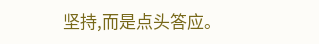坚持,而是点头答应。